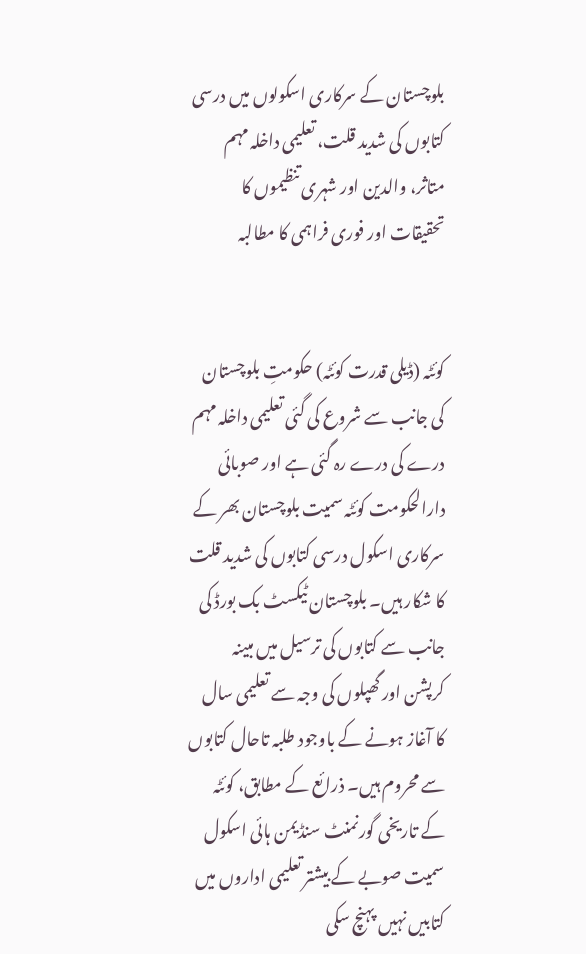بلوچستان کے سرکاری اسکولوں میں درسی کتابوں کی شدید قلت، تعلیمی داخلہ مہم متاثر، والدین اور شہری تنظیموں کا تحقیقات اور فوری فراہمی کا مطالبہ


کوئٹہ (ڈیلی قدرت کوئٹہ) حکومتِ بلوچستان کی جانب سے شروع کی گئی تعلیمی داخلہ مہم درے کی درے رہ گئی ہے اور صوبائی دارالحکومت کوئٹہ سمیت بلوچستان بھر کے سرکاری اسکول درسی کتابوں کی شدید قلت کا شکار ہیں۔ بلوچستان ٹیکسٹ بک بورڈ کی جانب سے کتابوں کی ترسیل میں مبینہ کرپشن اور گھپلوں کی وجہ سے تعلیمی سال کا آغاز ہونے کے باوجود طلبہ تاحال کتابوں سے محروم ہیں۔ ذرائع کے مطابق، کوئٹہ کے تاریخی گورنمنٹ سنڈیمن ہائی اسکول سمیت صوبے کے بیشتر تعلیمی اداروں میں کتابیں نہیں پہنچ سکی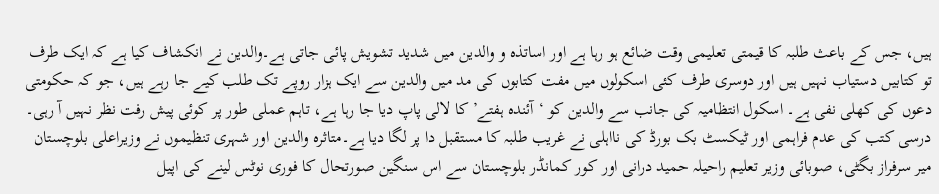ہیں، جس کے باعث طلبہ کا قیمتی تعلیمی وقت ضائع ہو رہا ہے اور اساتذہ و والدین میں شدید تشویش پائی جاتی ہے۔والدین نے انکشاف کیا ہے کہ ایک طرف تو کتابیں دستیاب نہیں ہیں اور دوسری طرف کئی اسکولوں میں مفت کتابوں کی مد میں والدین سے ایک ہزار روپے تک طلب کیے جا رہے ہیں، جو کہ حکومتی دعوں کی کھلی نفی ہے۔ اسکول انتظامیہ کی جانب سے والدین کو ‘آئندہ ہفتے’ کا لالی پاپ دیا جا رہا ہے، تاہم عملی طور پر کوئی پیش رفت نظر نہیں آ رہی۔ درسی کتب کی عدم فراہمی اور ٹیکسٹ بک بورڈ کی نااہلی نے غریب طلبہ کا مستقبل دا پر لگا دیا ہے۔متاثرہ والدین اور شہری تنظیموں نے وزیراعلی بلوچستان میر سرفراز بگٹی، صوبائی وزیر تعلیم راحیلہ حمید درانی اور کور کمانڈر بلوچستان سے اس سنگین صورتحال کا فوری نوٹس لینے کی اپیل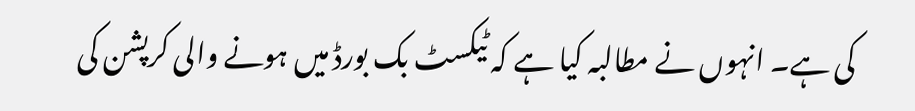کی ہے۔ انہوں نے مطالبہ کیا ہے کہ ٹیکسٹ بک بورڈ میں ہونے والی کرپشن کی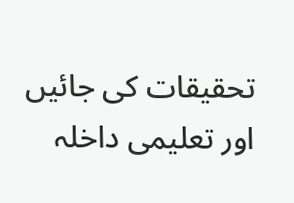تحقیقات کی جائیں اور تعلیمی داخلہ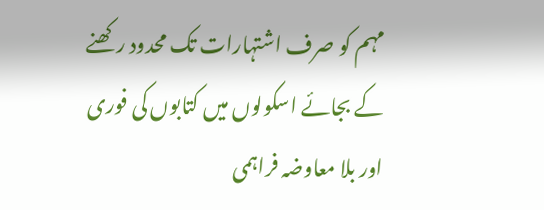مہم کو صرف اشتہارات تک محدود رکھنے کے بجائے اسکولوں میں کتابوں کی فوری اور بلا معاوضہ فراہمی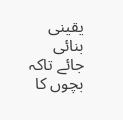یقینی بنائی جائے تاکہ بچوں کا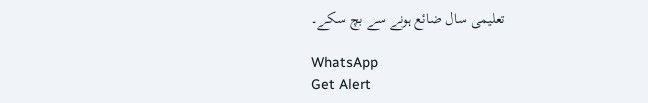تعلیمی سال ضائع ہونے سے بچ سکے۔

WhatsApp
Get Alert